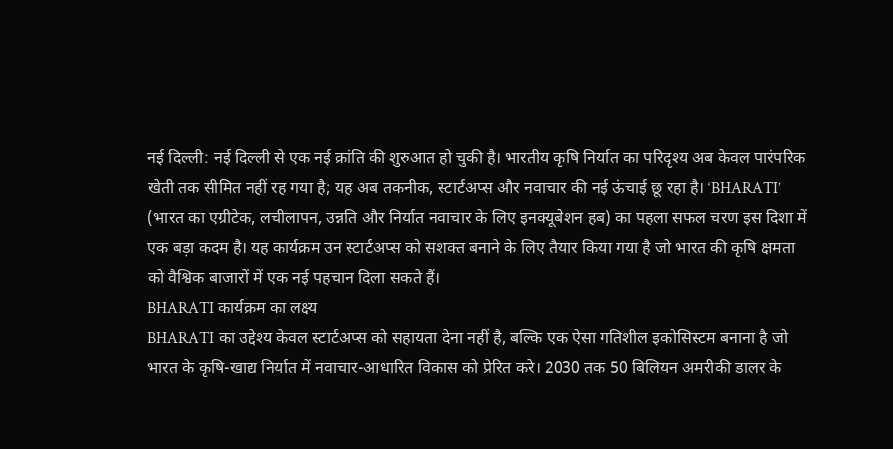नई दिल्ली: नई दिल्ली से एक नई क्रांति की शुरुआत हो चुकी है। भारतीय कृषि निर्यात का परिदृश्य अब केवल पारंपरिक खेती तक सीमित नहीं रह गया है; यह अब तकनीक, स्टार्टअप्स और नवाचार की नई ऊंचाई छू रहा है। ‘BHARATI’ (भारत का एग्रीटेक, लचीलापन, उन्नति और निर्यात नवाचार के लिए इनक्यूबेशन हब) का पहला सफल चरण इस दिशा में एक बड़ा कदम है। यह कार्यक्रम उन स्टार्टअप्स को सशक्त बनाने के लिए तैयार किया गया है जो भारत की कृषि क्षमता को वैश्विक बाजारों में एक नई पहचान दिला सकते हैं।
BHARATI कार्यक्रम का लक्ष्य
BHARATI का उद्देश्य केवल स्टार्टअप्स को सहायता देना नहीं है, बल्कि एक ऐसा गतिशील इकोसिस्टम बनाना है जो भारत के कृषि-खाद्य निर्यात में नवाचार-आधारित विकास को प्रेरित करे। 2030 तक 50 बिलियन अमरीकी डालर के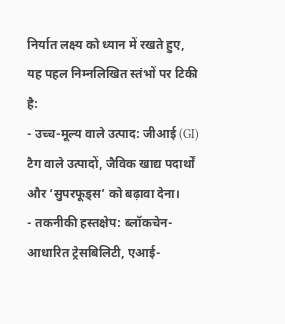निर्यात लक्ष्य को ध्यान में रखते हुए, यह पहल निम्नलिखित स्तंभों पर टिकी है:
- उच्च-मूल्य वाले उत्पाद: जीआई (GI) टैग वाले उत्पादों, जैविक खाद्य पदार्थों और ‘सुपरफूड्स’ को बढ़ावा देना।
- तकनीकी हस्तक्षेप: ब्लॉकचेन-आधारित ट्रेसबिलिटी, एआई-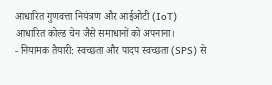आधारित गुणवत्ता नियंत्रण और आईओटी (IoT) आधारित कोल्ड चेन जैसे समाधानों को अपनाना।
- नियामक तैयारी: स्वच्छता और पादप स्वच्छता (SPS) से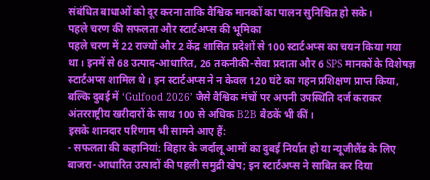संबंधित बाधाओं को दूर करना ताकि वैश्विक मानकों का पालन सुनिश्चित हो सके।
पहले चरण की सफलता और स्टार्टअप्स की भूमिका
पहले चरण में 22 राज्यों और 2 केंद्र शासित प्रदेशों से 100 स्टार्टअप्स का चयन किया गया था। इनमें से 68 उत्पाद-आधारित, 26 तकनीकी-सेवा प्रदाता और 6 SPS मानकों के विशेषज्ञ स्टार्टअप्स शामिल थे। इन स्टार्टअप्स ने न केवल 120 घंटे का गहन प्रशिक्षण प्राप्त किया, बल्कि दुबई में ‘Gulfood 2026’ जैसे वैश्विक मंचों पर अपनी उपस्थिति दर्ज कराकर अंतरराष्ट्रीय खरीदारों के साथ 100 से अधिक B2B बैठकें भी कीं।
इसके शानदार परिणाम भी सामने आए हैं:
- सफलता की कहानियां: बिहार के जर्दालू आमों का दुबई निर्यात हो या न्यूजीलैंड के लिए बाजरा-आधारित उत्पादों की पहली समुद्री खेप; इन स्टार्टअप्स ने साबित कर दिया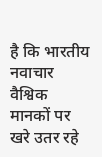है कि भारतीय नवाचार वैश्विक मानकों पर खरे उतर रहे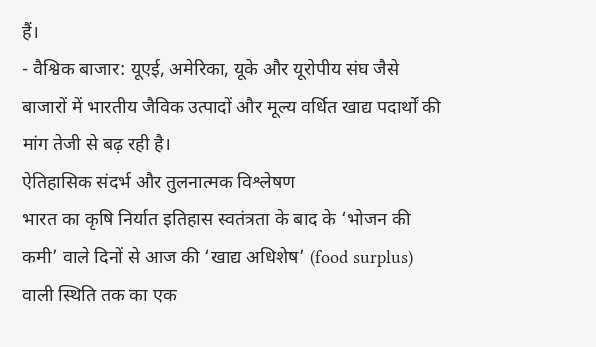हैं।
- वैश्विक बाजार: यूएई, अमेरिका, यूके और यूरोपीय संघ जैसे बाजारों में भारतीय जैविक उत्पादों और मूल्य वर्धित खाद्य पदार्थों की मांग तेजी से बढ़ रही है।
ऐतिहासिक संदर्भ और तुलनात्मक विश्लेषण
भारत का कृषि निर्यात इतिहास स्वतंत्रता के बाद के ‘भोजन की कमी’ वाले दिनों से आज की ‘खाद्य अधिशेष’ (food surplus) वाली स्थिति तक का एक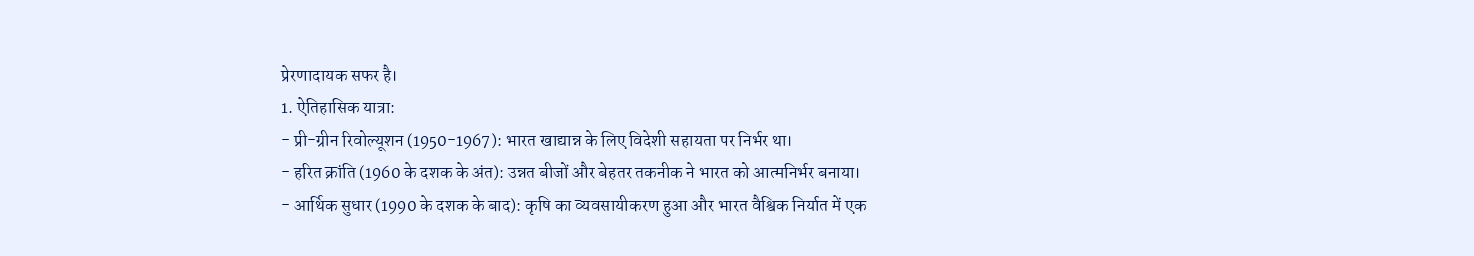प्रेरणादायक सफर है।
1. ऐतिहासिक यात्रा:
- प्री-ग्रीन रिवोल्यूशन (1950-1967): भारत खाद्यान्न के लिए विदेशी सहायता पर निर्भर था।
- हरित क्रांति (1960 के दशक के अंत): उन्नत बीजों और बेहतर तकनीक ने भारत को आत्मनिर्भर बनाया।
- आर्थिक सुधार (1990 के दशक के बाद): कृषि का व्यवसायीकरण हुआ और भारत वैश्विक निर्यात में एक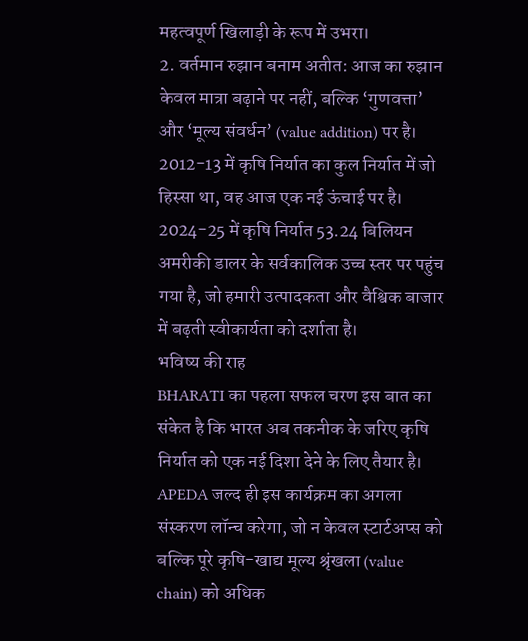महत्वपूर्ण खिलाड़ी के रूप में उभरा।
2. वर्तमान रुझान बनाम अतीत: आज का रुझान केवल मात्रा बढ़ाने पर नहीं, बल्कि ‘गुणवत्ता’ और ‘मूल्य संवर्धन’ (value addition) पर है। 2012-13 में कृषि निर्यात का कुल निर्यात में जो हिस्सा था, वह आज एक नई ऊंचाई पर है। 2024-25 में कृषि निर्यात 53.24 बिलियन अमरीकी डालर के सर्वकालिक उच्च स्तर पर पहुंच गया है, जो हमारी उत्पादकता और वैश्विक बाजार में बढ़ती स्वीकार्यता को दर्शाता है।
भविष्य की राह
BHARATI का पहला सफल चरण इस बात का संकेत है कि भारत अब तकनीक के जरिए कृषि निर्यात को एक नई दिशा देने के लिए तैयार है। APEDA जल्द ही इस कार्यक्रम का अगला संस्करण लॉन्च करेगा, जो न केवल स्टार्टअप्स को बल्कि पूरे कृषि-खाद्य मूल्य श्रृंखला (value chain) को अधिक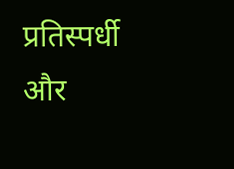प्रतिस्पर्धी और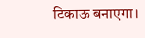टिकाऊ बनाएगा।